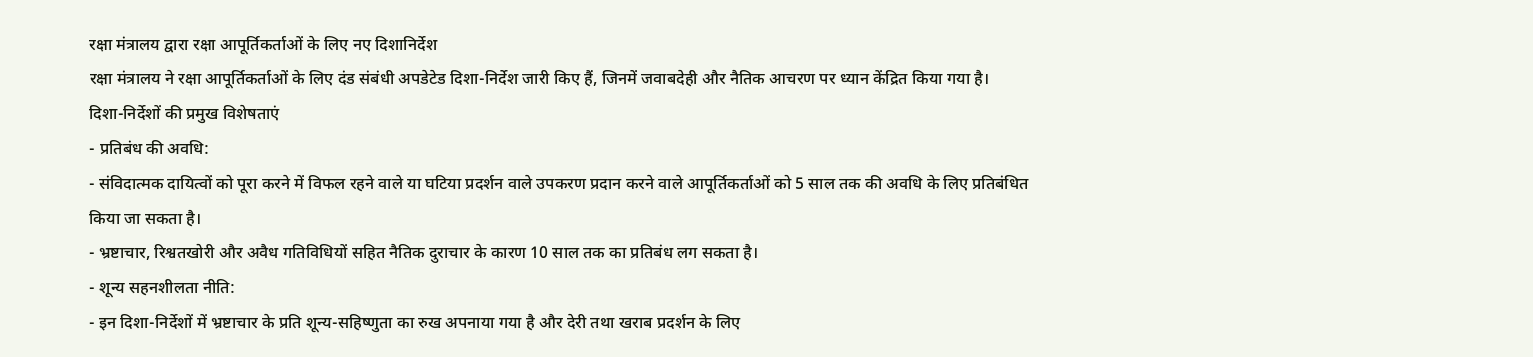रक्षा मंत्रालय द्वारा रक्षा आपूर्तिकर्ताओं के लिए नए दिशानिर्देश
रक्षा मंत्रालय ने रक्षा आपूर्तिकर्ताओं के लिए दंड संबंधी अपडेटेड दिशा-निर्देश जारी किए हैं, जिनमें जवाबदेही और नैतिक आचरण पर ध्यान केंद्रित किया गया है।
दिशा-निर्देशों की प्रमुख विशेषताएं
- प्रतिबंध की अवधि:
- संविदात्मक दायित्वों को पूरा करने में विफल रहने वाले या घटिया प्रदर्शन वाले उपकरण प्रदान करने वाले आपूर्तिकर्ताओं को 5 साल तक की अवधि के लिए प्रतिबंधित किया जा सकता है।
- भ्रष्टाचार, रिश्वतखोरी और अवैध गतिविधियों सहित नैतिक दुराचार के कारण 10 साल तक का प्रतिबंध लग सकता है।
- शून्य सहनशीलता नीति:
- इन दिशा-निर्देशों में भ्रष्टाचार के प्रति शून्य-सहिष्णुता का रुख अपनाया गया है और देरी तथा खराब प्रदर्शन के लिए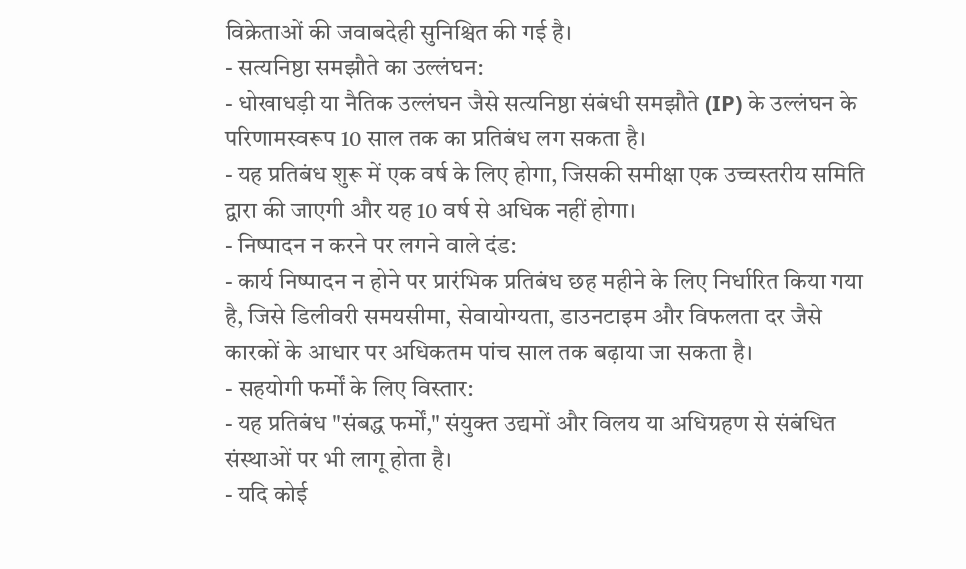विक्रेताओं की जवाबदेही सुनिश्चित की गई है।
- सत्यनिष्ठा समझौते का उल्लंघन:
- धोखाधड़ी या नैतिक उल्लंघन जैसे सत्यनिष्ठा संबंधी समझौते (IP) के उल्लंघन के परिणामस्वरूप 10 साल तक का प्रतिबंध लग सकता है।
- यह प्रतिबंध शुरू में एक वर्ष के लिए होगा, जिसकी समीक्षा एक उच्चस्तरीय समिति द्वारा की जाएगी और यह 10 वर्ष से अधिक नहीं होगा।
- निष्पादन न करने पर लगने वाले दंड:
- कार्य निष्पादन न होने पर प्रारंभिक प्रतिबंध छह महीने के लिए निर्धारित किया गया है, जिसे डिलीवरी समयसीमा, सेवायोग्यता, डाउनटाइम और विफलता दर जैसे कारकों के आधार पर अधिकतम पांच साल तक बढ़ाया जा सकता है।
- सहयोगी फर्मों के लिए विस्तार:
- यह प्रतिबंध "संबद्ध फर्मों," संयुक्त उद्यमों और विलय या अधिग्रहण से संबंधित संस्थाओं पर भी लागू होता है।
- यदि कोई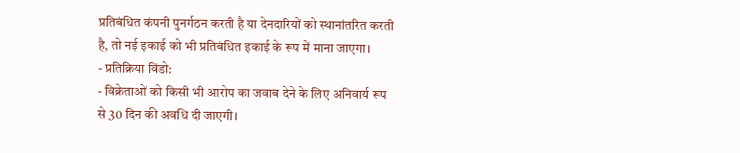प्रतिबंधित कंपनी पुनर्गठन करती है या देनदारियों को स्थानांतरित करती है, तो नई इकाई को भी प्रतिबंधित इकाई के रूप में माना जाएगा।
- प्रतिक्रिया विंडो:
- विक्रेताओं को किसी भी आरोप का जवाब देने के लिए अनिवार्य रूप से 30 दिन की अवधि दी जाएगी।